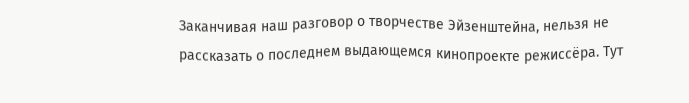Заканчивая наш разговор о творчестве Эйзенштейна, нельзя не рассказать о последнем выдающемся кинопроекте режиссёра. Тут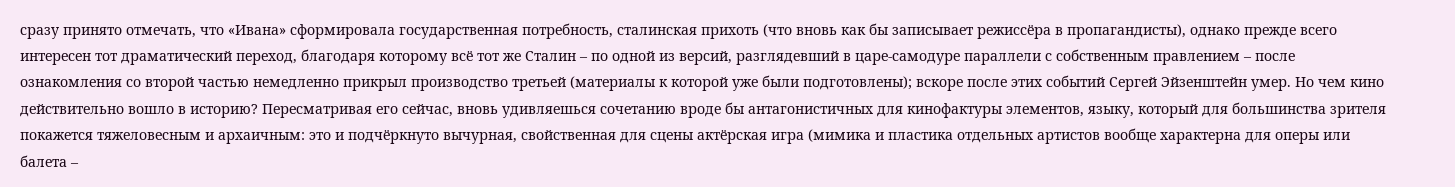сразу принято отмечать, что «Ивана» сформировала государственная потребность, сталинская прихоть (что вновь как бы записывает режиссёра в пропагандисты), однако прежде всего интересен тот драматический переход, благодаря которому всё тот же Сталин – по одной из версий, разглядевший в царе-самодуре параллели с собственным правлением – после ознакомления со второй частью немедленно прикрыл производство третьей (материалы к которой уже были подготовлены); вскоре после этих событий Сергей Эйзенштейн умер. Но чем кино действительно вошло в историю? Пересматривая его сейчас, вновь удивляешься сочетанию вроде бы антагонистичных для кинофактуры элементов, языку, который для большинства зрителя покажется тяжеловесным и архаичным: это и подчёркнуто вычурная, свойственная для сцены актёрская игра (мимика и пластика отдельных артистов вообще характерна для оперы или балета –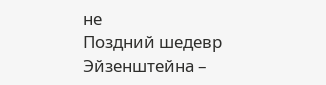не
Поздний шедевр Эйзенштейна –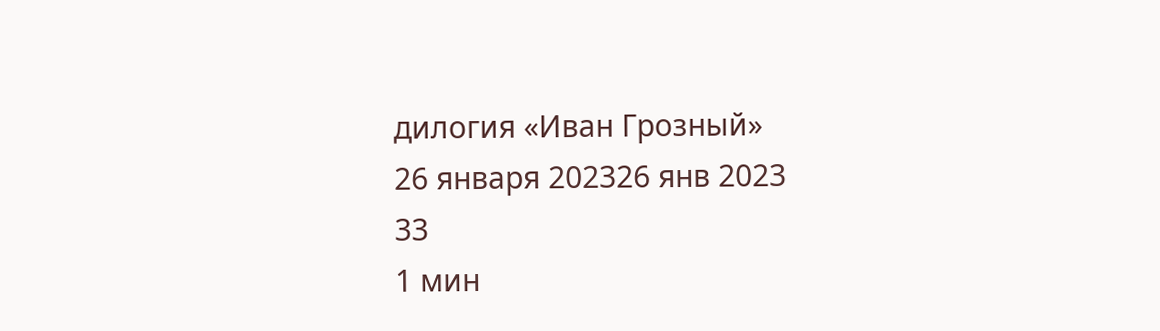дилогия «Иван Грозный»
26 января 202326 янв 2023
33
1 мин